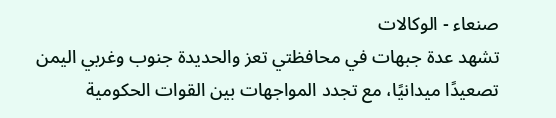صنعاء - الوكالات
تشهد عدة جبهات في محافظتي تعز والحديدة جنوب وغربي اليمن تصعيدًا ميدانيًا، مع تجدد المواجهات بين القوات الحكومية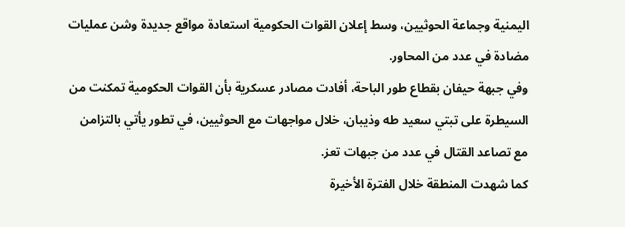اليمنية وجماعة الحوثيين، وسط إعلان القوات الحكومية استعادة مواقع جديدة وشن عمليات مضادة في عدد من المحاور.
وفي جبهة حيفان بقطاع طور الباحة، أفادت مصادر عسكرية بأن القوات الحكومية تمكنت من السيطرة على تبتي سعيد طه وذيبان، خلال مواجهات مع الحوثيين، في تطور يأتي بالتزامن مع تصاعد القتال في عدد من جبهات تعز.
كما شهدت المنطقة خلال الفترة الأخيرة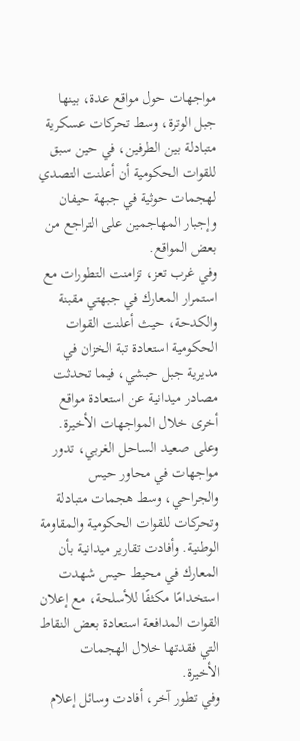مواجهات حول مواقع عدة، بينها جبل الوترة، وسط تحركات عسكرية متبادلة بين الطرفين، في حين سبق للقوات الحكومية أن أعلنت التصدي لهجمات حوثية في جبهة حيفان وإجبار المهاجمين على التراجع من بعض المواقع.
وفي غرب تعز، تزامنت التطورات مع استمرار المعارك في جبهتي مقبنة والكدحة، حيث أعلنت القوات الحكومية استعادة تبة الخزان في مديرية جبل حبشي، فيما تحدثت مصادر ميدانية عن استعادة مواقع أخرى خلال المواجهات الأخيرة.
وعلى صعيد الساحل الغربي، تدور مواجهات في محاور حيس والجراحي، وسط هجمات متبادلة وتحركات للقوات الحكومية والمقاومة الوطنية. وأفادت تقارير ميدانية بأن المعارك في محيط حيس شهدت استخدامًا مكثفًا للأسلحة، مع إعلان القوات المدافعة استعادة بعض النقاط التي فقدتها خلال الهجمات الأخيرة.
وفي تطور آخر، أفادت وسائل إعلام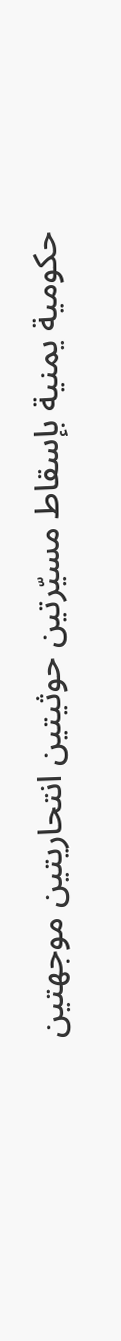حكومية يمنية بإسقاط مسيّرتين حوثيتين انتحاريتين موجهتين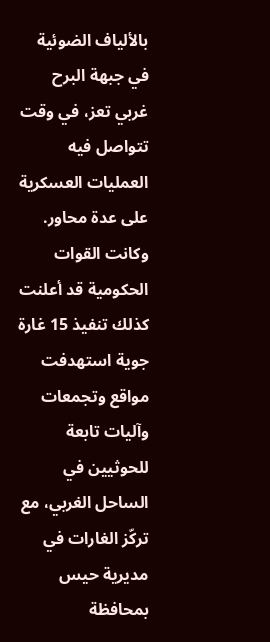بالألياف الضوئية في جبهة البرح غربي تعز، في وقت تتواصل فيه العمليات العسكرية على عدة محاور.
وكانت القوات الحكومية قد أعلنت كذلك تنفيذ 15 غارة جوية استهدفت مواقع وتجمعات وآليات تابعة للحوثيين في الساحل الغربي، مع تركّز الغارات في مديرية حيس بمحافظة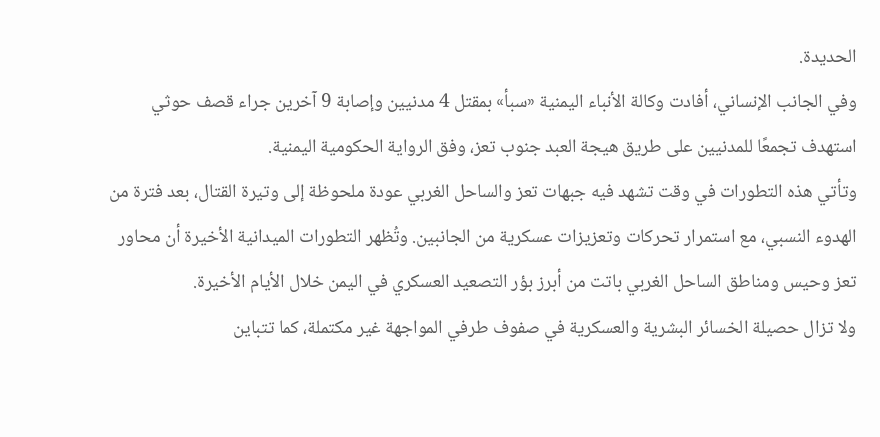الحديدة.
وفي الجانب الإنساني، أفادت وكالة الأنباء اليمنية «سبأ» بمقتل 4 مدنيين وإصابة 9 آخرين جراء قصف حوثي استهدف تجمعًا للمدنيين على طريق هيجة العبد جنوب تعز، وفق الرواية الحكومية اليمنية.
وتأتي هذه التطورات في وقت تشهد فيه جبهات تعز والساحل الغربي عودة ملحوظة إلى وتيرة القتال، بعد فترة من الهدوء النسبي، مع استمرار تحركات وتعزيزات عسكرية من الجانبين. وتُظهر التطورات الميدانية الأخيرة أن محاور تعز وحيس ومناطق الساحل الغربي باتت من أبرز بؤر التصعيد العسكري في اليمن خلال الأيام الأخيرة.
ولا تزال حصيلة الخسائر البشرية والعسكرية في صفوف طرفي المواجهة غير مكتملة، كما تتباين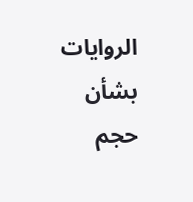الروايات بشأن حجم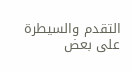التقدم والسيطرة على بعض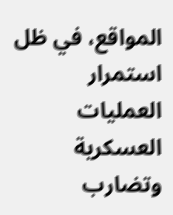المواقع، في ظل استمرار العمليات العسكرية وتضارب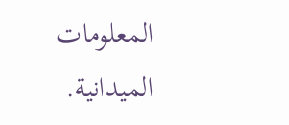المعلومات الميدانية.